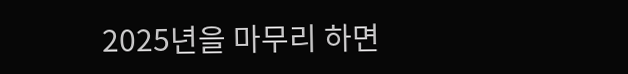2025년을 마무리 하면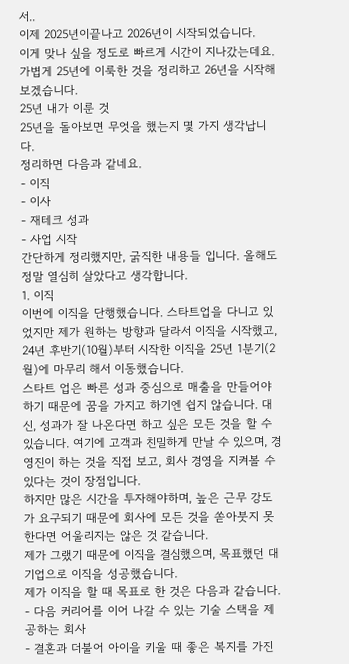서..
이제 2025년이끝나고 2026년이 시작되었습니다.
이게 맞나 싶을 정도로 빠르게 시간이 지나갔는데요.
가볍게 25년에 이룩한 것을 정리하고 26년을 시작해보겠습니다.
25년 내가 이룬 것
25년을 돌아보면 무엇을 했는지 몇 가지 생각납니다.
정리하면 다음과 같네요.
- 이직
- 이사
- 재테크 성과
- 사업 시작
간단하게 정리했지만, 굵직한 내용들 입니다. 올해도 정말 열심히 살았다고 생각합니다.
1. 이직
이번에 이직을 단행했습니다. 스타트업을 다니고 있었지만 제가 원하는 방향과 달라서 이직을 시작했고, 24년 후반기(10월)부터 시작한 이직을 25년 1분기(2월)에 마무리 해서 이동했습니다.
스타트 업은 빠른 성과 중심으로 매출을 만들어야 하기 때문에 꿈을 가지고 하기엔 쉽지 않습니다. 대신, 성과가 잘 나온다면 하고 싶은 모든 것을 할 수 있습니다. 여기에 고객과 친밀하게 만날 수 있으며, 경영진이 하는 것을 직접 보고, 회사 경영을 지켜볼 수 있다는 것이 장점입니다.
하지만 많은 시간을 투자해야하며, 높은 근무 강도가 요구되기 때문에 회사에 모든 것을 쏟아붓지 못한다면 어울리지는 않은 것 같습니다.
제가 그랬기 때문에 이직을 결심했으며, 목표했던 대기업으로 이직을 성공했습니다.
제가 이직을 할 때 목표로 한 것은 다음과 같습니다.
- 다음 커리어를 이어 나갈 수 있는 기술 스택을 제공하는 회사
- 결혼과 더불어 아이을 키울 때 좋은 복지를 가진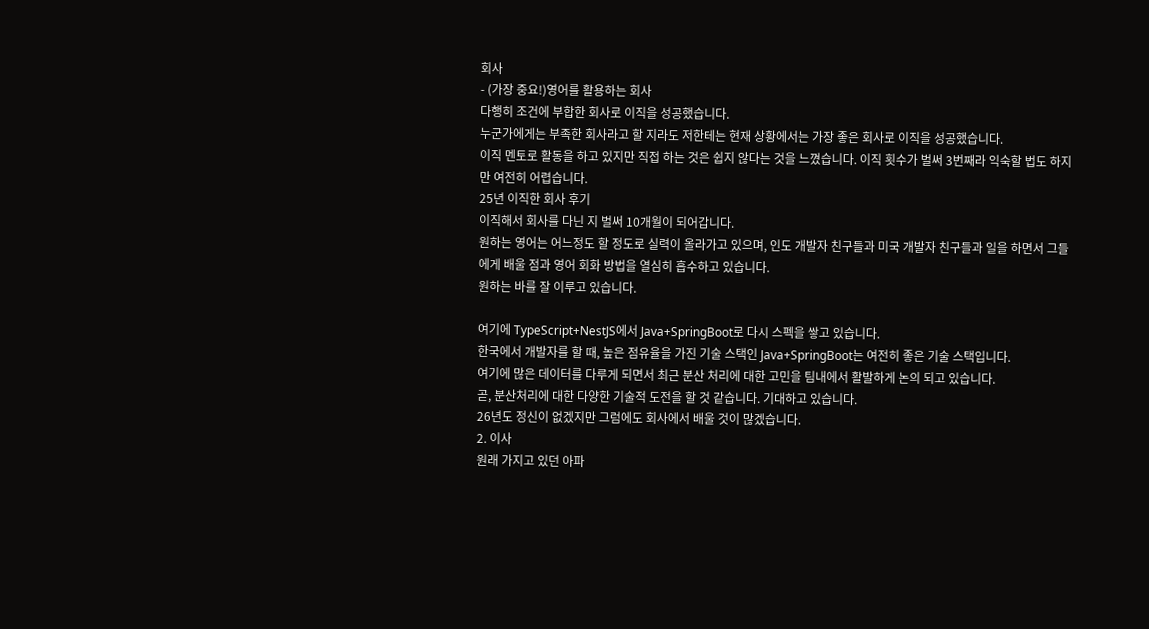회사
- (가장 중요!)영어를 활용하는 회사
다행히 조건에 부합한 회사로 이직을 성공했습니다.
누군가에게는 부족한 회사라고 할 지라도 저한테는 현재 상황에서는 가장 좋은 회사로 이직을 성공했습니다.
이직 멘토로 활동을 하고 있지만 직접 하는 것은 쉽지 않다는 것을 느꼈습니다. 이직 횟수가 벌써 3번째라 익숙할 법도 하지만 여전히 어렵습니다.
25년 이직한 회사 후기
이직해서 회사를 다닌 지 벌써 10개월이 되어갑니다.
원하는 영어는 어느정도 할 정도로 실력이 올라가고 있으며, 인도 개발자 친구들과 미국 개발자 친구들과 일을 하면서 그들에게 배울 점과 영어 회화 방법을 열심히 흡수하고 있습니다.
원하는 바를 잘 이루고 있습니다.

여기에 TypeScript+NestJS에서 Java+SpringBoot로 다시 스펙을 쌓고 있습니다.
한국에서 개발자를 할 때, 높은 점유율을 가진 기술 스택인 Java+SpringBoot는 여전히 좋은 기술 스택입니다.
여기에 많은 데이터를 다루게 되면서 최근 분산 처리에 대한 고민을 팀내에서 활발하게 논의 되고 있습니다.
곧, 분산처리에 대한 다양한 기술적 도전을 할 것 같습니다. 기대하고 있습니다.
26년도 정신이 없겠지만 그럼에도 회사에서 배울 것이 많겠습니다.
2. 이사
원래 가지고 있던 아파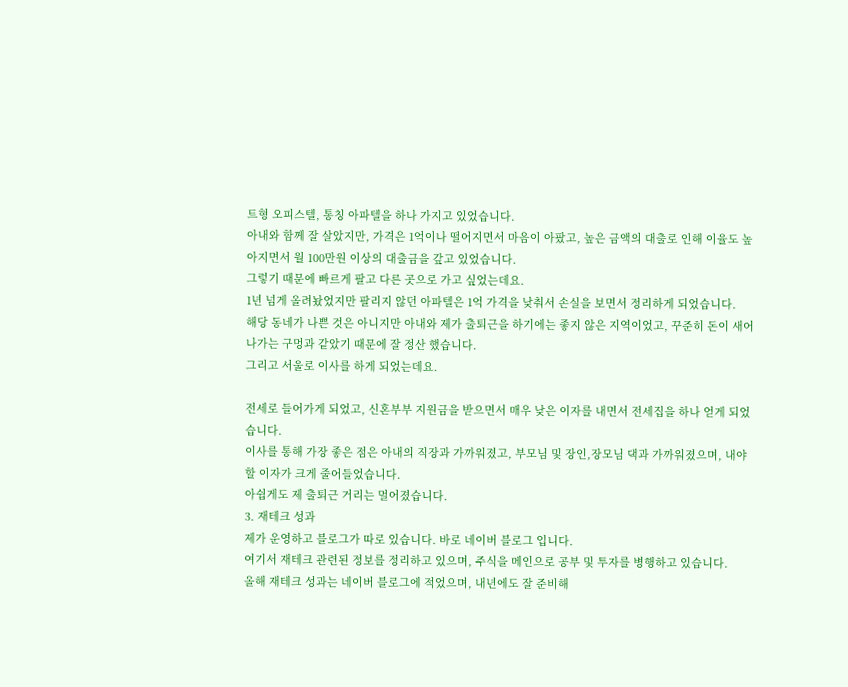트형 오피스텔, 통칭 아파텔을 하나 가지고 있었습니다.
아내와 함께 잘 살았지만, 가격은 1억이나 떨어지면서 마음이 아팠고, 높은 금액의 대출로 인해 이율도 높아지면서 월 100만원 이상의 대출금을 갚고 있었습니다.
그렇기 때문에 빠르게 팔고 다른 곳으로 가고 싶었는데요.
1년 넘게 올려놨었지만 팔리지 않던 아파텔은 1억 가격을 낮춰서 손실을 보면서 정리하게 되었습니다.
해당 동네가 나쁜 것은 아니지만 아내와 제가 출퇴근을 하기에는 좋지 않은 지역이었고, 꾸준히 돈이 새어나가는 구멍과 같았기 때문에 잘 정산 했습니다.
그리고 서울로 이사를 하게 되었는데요.

전세로 들어가게 되었고, 신혼부부 지원금을 받으면서 매우 낮은 이자를 내면서 전세집을 하나 얻게 되었습니다.
이사를 통해 가장 좋은 점은 아내의 직장과 가까워졌고, 부모님 및 장인,장모님 댁과 가까워졌으며, 내야 할 이자가 크게 줄어들었습니다.
아쉽게도 제 출퇴근 거리는 멀어졌습니다.
3. 재테크 성과
제가 운영하고 블로그가 따로 있습니다. 바로 네이버 블로그 입니다.
여기서 재테크 관련된 정보를 정리하고 있으며, 주식을 메인으로 공부 및 투자를 병행하고 있습니다.
올해 재테크 성과는 네이버 블로그에 적었으며, 내년에도 잘 준비해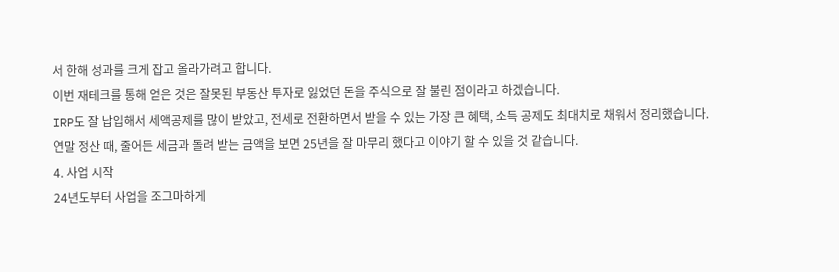서 한해 성과를 크게 잡고 올라가려고 합니다.
이번 재테크를 통해 얻은 것은 잘못된 부동산 투자로 잃었던 돈을 주식으로 잘 불린 점이라고 하겠습니다.
IRP도 잘 납입해서 세액공제를 많이 받았고, 전세로 전환하면서 받을 수 있는 가장 큰 혜택, 소득 공제도 최대치로 채워서 정리했습니다.
연말 정산 때, 줄어든 세금과 돌려 받는 금액을 보면 25년을 잘 마무리 했다고 이야기 할 수 있을 것 같습니다.
4. 사업 시작
24년도부터 사업을 조그마하게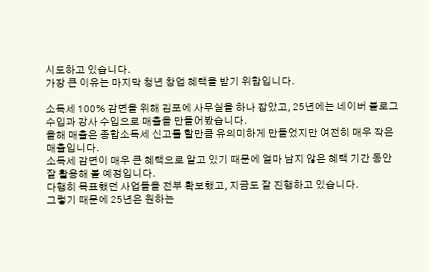시도하고 있습니다.
가장 큰 이유는 마지막 청년 창업 혜택을 받기 위함입니다.

소득세 100% 감면을 위해 김포에 사무실을 하나 잡았고, 25년에는 네이버 블로그 수입과 강사 수입으로 매출을 만들어봤습니다.
올해 매출은 종합소득세 신고를 할만큼 유의미하게 만들었지만 여전히 매우 작은 매출입니다.
소득세 감면이 매우 큰 혜택으로 알고 있기 때문에 얼마 남지 않은 혜택 기간 동안 잘 활용해 볼 예정입니다.
다행히 목표했던 사업들을 전부 확보했고, 지금도 잘 진행하고 있습니다.
그렇기 때문에 25년은 원하는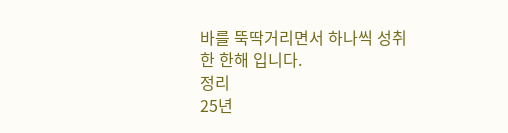바를 뚝딱거리면서 하나씩 성취한 한해 입니다.
정리
25년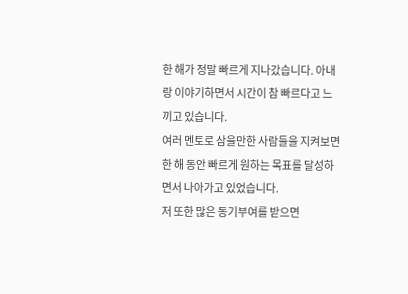한 해가 정말 빠르게 지나갔습니다. 아내랑 이야기하면서 시간이 참 빠르다고 느끼고 있습니다.
여러 멘토로 삼을만한 사람들을 지켜보면 한 해 동안 빠르게 원하는 목표를 달성하면서 나아가고 있었습니다.
저 또한 많은 동기부여를 받으면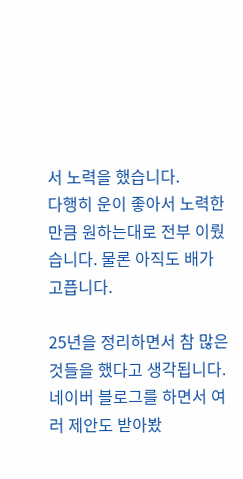서 노력을 했습니다.
다행히 운이 좋아서 노력한 만큼 원하는대로 전부 이뤘습니다. 물론 아직도 배가 고픕니다.

25년을 정리하면서 참 많은 것들을 했다고 생각됩니다.
네이버 블로그를 하면서 여러 제안도 받아봤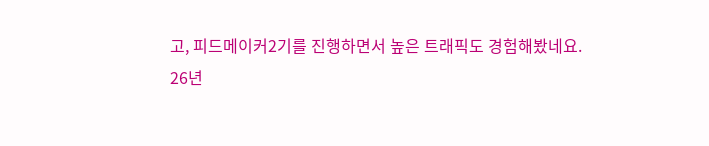고, 피드메이커2기를 진행하면서 높은 트래픽도 경험해봤네요.
26년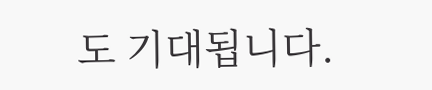도 기대됩니다.